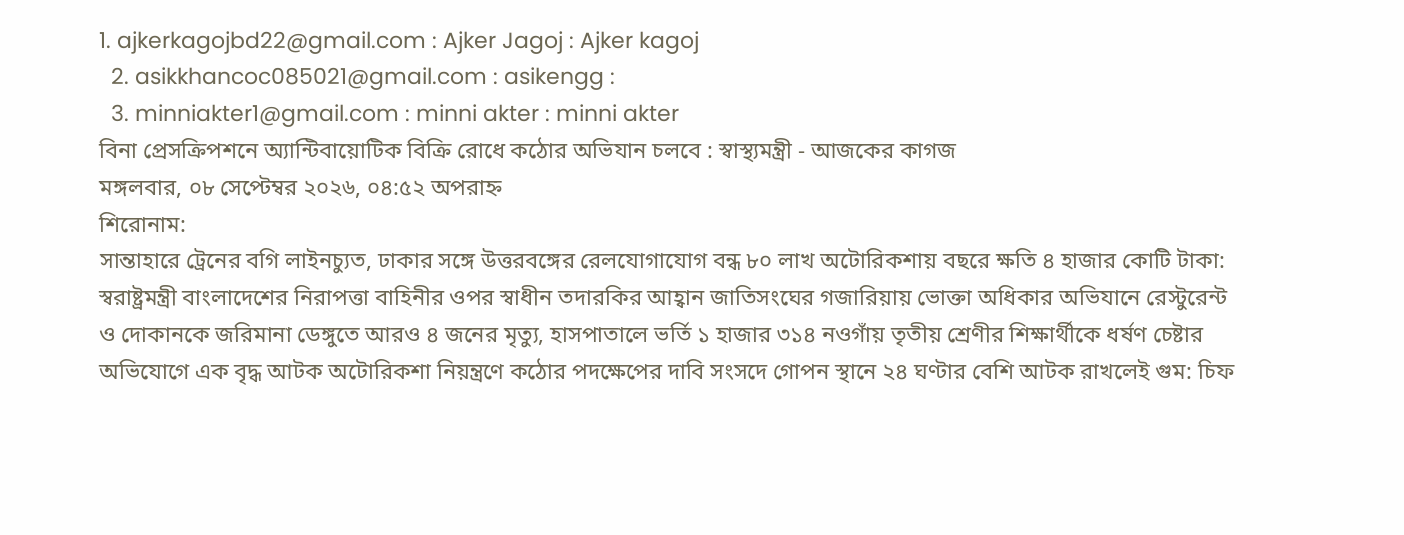1. ajkerkagojbd22@gmail.com : Ajker Jagoj : Ajker kagoj
  2. asikkhancoc085021@gmail.com : asikengg :
  3. minniakter1@gmail.com : minni akter : minni akter
বিনা প্রেসক্রিপশনে অ্যান্টিবায়োটিক বিক্রি রোধে কঠোর অভিযান চলবে : স্বাস্থ্যমন্ত্রী - আজকের কাগজ
মঙ্গলবার, ০৮ সেপ্টেম্বর ২০২৬, ০৪:৫২ অপরাহ্ন
শিরোনাম:
সান্তাহারে ট্রেনের বগি লাইনচ্যুত, ঢাকার সঙ্গে উত্তরবঙ্গের রেলযোগাযোগ বন্ধ ৮০ লাখ অটোরিকশায় বছরে ক্ষতি ৪ হাজার কোটি টাকা: স্বরাষ্ট্রমন্ত্রী বাংলাদেশের নিরাপত্তা বাহিনীর ওপর স্বাধীন তদারকির আহ্বান জাতিসংঘের গজারিয়ায় ভোক্তা অধিকার অভিযানে রেস্টুরেন্ট ও দোকানকে জরিমানা ডেঙ্গুতে আরও ৪ জনের মৃত্যু, হাসপাতালে ভর্তি ১ হাজার ৩১৪ নওগাঁয় তৃতীয় শ্রেণীর শিক্ষার্থীকে ধর্ষণ চেষ্টার অভিযোগে এক বৃদ্ধ আটক অটোরিকশা নিয়ন্ত্রণে কঠোর পদক্ষেপের দাবি সংসদে গোপন স্থানে ২৪ ঘণ্টার বেশি আটক রাখলেই গুম: চিফ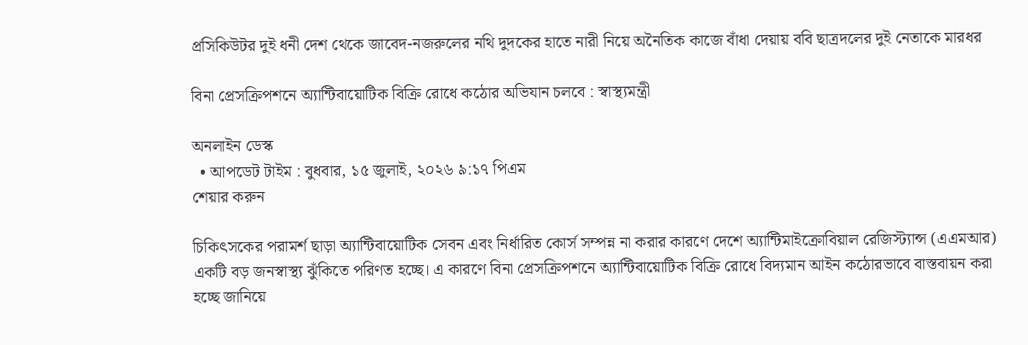প্রসিকিউটর দুই ধনী দেশ থেকে জাবেদ-নজরুলের নথি দুদকের হাতে নারী নিয়ে অনৈতিক কাজে বাঁধা দেয়ায় ববি ছাত্রদলের দুই নেতাকে মারধর

বিনা প্রেসক্রিপশনে অ্যান্টিবায়োটিক বিক্রি রোধে কঠোর অভিযান চলবে : স্বাস্থ্যমন্ত্রী

অনলাইন ডেস্ক
  • আপডেট টাইম : বুধবার, ১৫ জুলাই, ২০২৬ ৯:১৭ পিএম
শেয়ার করুন

চিকিৎসকের পরামর্শ ছাড়া অ্যান্টিবায়োটিক সেবন এবং নির্ধারিত কোর্স সম্পন্ন না করার কারণে দেশে অ্যান্টিমাইক্রোবিয়াল রেজিস্ট্যান্স (এএমআর) একটি বড় জনস্বাস্থ্য ঝুঁকিতে পরিণত হচ্ছে। এ কারণে বিনা প্রেসক্রিপশনে অ্যান্টিবায়োটিক বিক্রি রোধে বিদ্যমান আইন কঠোরভাবে বাস্তবায়ন করা হচ্ছে জানিয়ে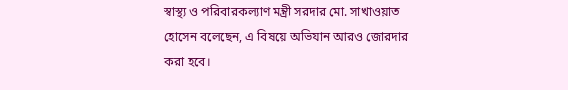স্বাস্থ্য ও পরিবারকল্যাণ মন্ত্রী সরদার মো. সাখাওয়াত হোসেন বলেছেন, এ বিষয়ে অভিযান আরও জোরদার করা হবে।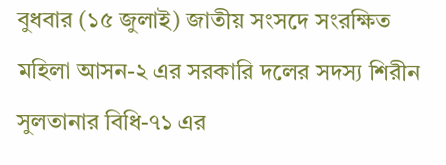বুধবার (১৫ জুলাই) জাতীয় সংসদে সংরক্ষিত মহিলা আসন-২ এর সরকারি দলের সদস্য শিরীন সুলতানার বিধি-৭১ এর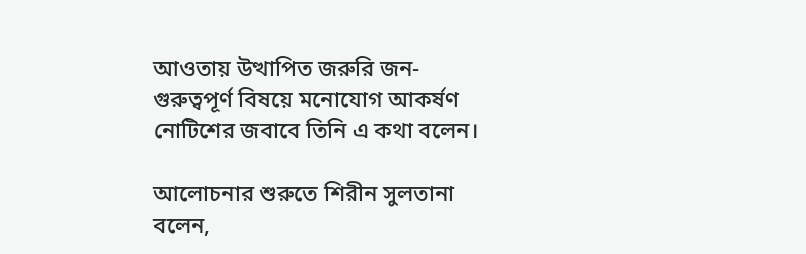আওতায় উত্থাপিত জরুরি জন-গুরুত্বপূর্ণ বিষয়ে মনোযোগ আকর্ষণ নোটিশের জবাবে তিনি এ কথা বলেন।

আলোচনার শুরুতে শিরীন সুলতানা বলেন,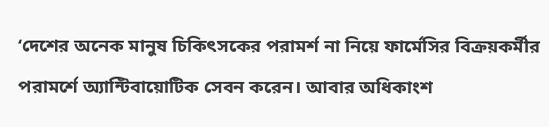‘দেশের অনেক মানুষ চিকিৎসকের পরামর্শ না নিয়ে ফার্মেসির বিক্রয়কর্মীর পরামর্শে অ্যান্টিবায়োটিক সেবন করেন। আবার অধিকাংশ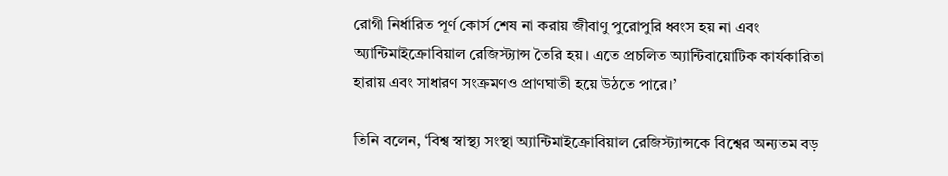রোগী নির্ধারিত পূর্ণ কোর্স শেষ না করায় জীবাণু পুরোপুরি ধ্বংস হয় না এবং অ্যান্টিমাইক্রোবিয়াল রেজিস্ট্যান্স তৈরি হয়। এতে প্রচলিত অ্যান্টিবায়োটিক কার্যকারিতা হারায় এবং সাধারণ সংক্রমণও প্রাণঘাতী হয়ে উঠতে পারে।’

তিনি বলেন, ‘বিশ্ব স্বাস্থ্য সংস্থা অ্যান্টিমাইক্রোবিয়াল রেজিস্ট্যান্সকে বিশ্বের অন্যতম বড়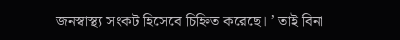জনস্বাস্থ্য সংকট হিসেবে চিহ্নিত করেছে। ’ তাই বিনা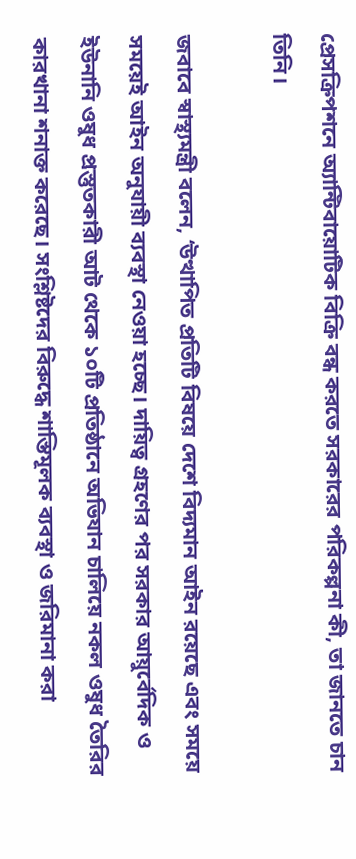প্রেসক্রিপশনে অ্যান্টিবায়োটিক বিক্রি বন্ধ করতে সরকারের পরিকল্পনা কী, তা জানতে চান তিনি।

জবাবে স্বাস্থ্যমন্ত্রী বলেন, ‘উত্থাপিত প্রতিটি বিষয়ে দেশে বিদ্যমান আইন রয়েছে এবং সময়ে সময়েই আইন অনুযায়ী ব্যবস্থা নেওয়া হচ্ছে। দায়িত্ব গ্রহণের পর সরকার আয়ুর্বেদিক ও ইউনানি ওষুধ প্রস্তুতকারী আট থেকে ১০টি প্রতিষ্ঠানে অভিযান চালিয়ে নকল ওষুধ তৈরির কারখানা শনাক্ত করেছে। সংশ্লিষ্টদের বিরুদ্ধে শাস্তিমূলক ব্যবস্থা ও জরিমানা করা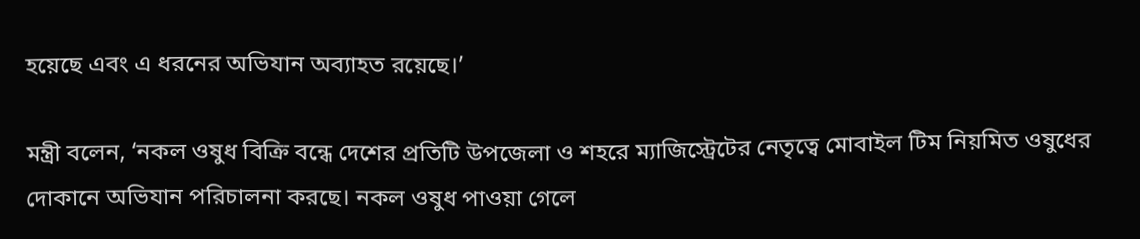হয়েছে এবং এ ধরনের অভিযান অব্যাহত রয়েছে।’

মন্ত্রী বলেন, ‘নকল ওষুধ বিক্রি বন্ধে দেশের প্রতিটি উপজেলা ও শহরে ম্যাজিস্ট্রেটের নেতৃত্বে মোবাইল টিম নিয়মিত ওষুধের দোকানে অভিযান পরিচালনা করছে। নকল ওষুধ পাওয়া গেলে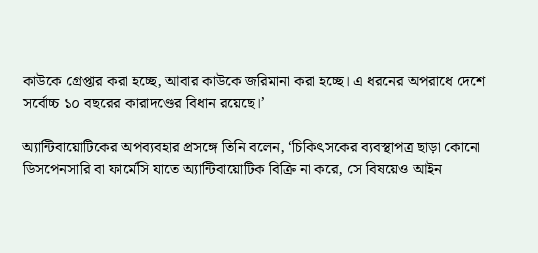কাউকে গ্রেপ্তার করা হচ্ছে, আবার কাউকে জরিমানা করা হচ্ছে। এ ধরনের অপরাধে দেশে সর্বোচ্চ ১০ বছরের কারাদণ্ডের বিধান রয়েছে।’

অ্যান্টিবায়োটিকের অপব্যবহার প্রসঙ্গে তিনি বলেন, ‘চিকিৎসকের ব্যবস্থাপত্র ছাড়া কোনো ডিসপেনসারি বা ফার্মেসি যাতে অ্যান্টিবায়োটিক বিক্রি না করে, সে বিষয়েও আইন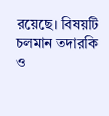রয়েছে। বিষয়টি চলমান তদারকি ও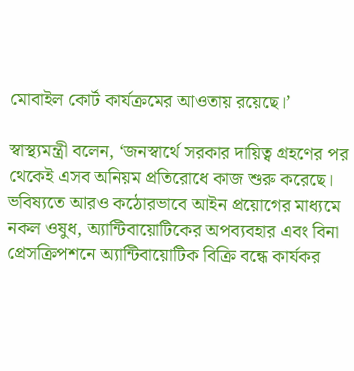মোবাইল কোর্ট কার্যক্রমের আওতায় রয়েছে।’

স্বাস্থ্যমন্ত্রী বলেন, ‘জনস্বার্থে সরকার দায়িত্ব গ্রহণের পর থেকেই এসব অনিয়ম প্রতিরোধে কাজ শুরু করেছে। ভবিষ্যতে আরও কঠোরভাবে আইন প্রয়োগের মাধ্যমে নকল ওষুধ, অ্যান্টিবায়োটিকের অপব্যবহার এবং বিনা প্রেসক্রিপশনে অ্যান্টিবায়োটিক বিক্রি বন্ধে কার্যকর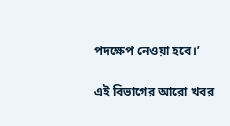পদক্ষেপ নেওয়া হবে।’

এই বিভাগের আরো খবর